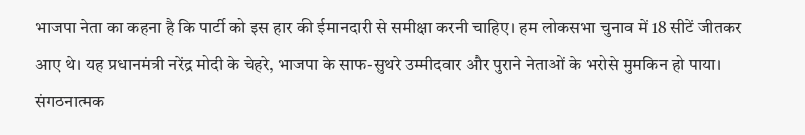भाजपा नेता का कहना है कि पार्टी को इस हार की ईमानदारी से समीक्षा करनी चाहिए। हम लोकसभा चुनाव में 18 सीटें जीतकर आए थे। यह प्रधानमंत्री नरेंद्र मोदी के चेहरे, भाजपा के साफ-सुथरे उम्मीदवार और पुराने नेताओं के भरोसे मुमकिन हो पाया। संगठनात्मक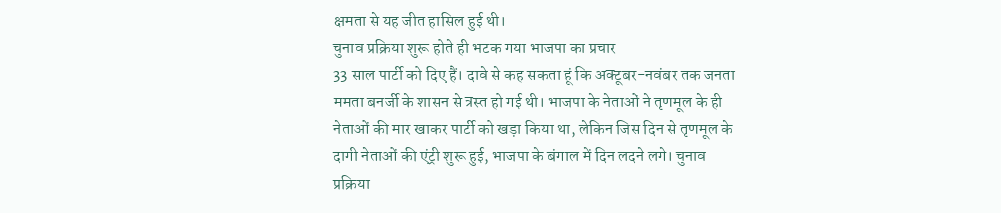क्षमता से यह जीत हासिल हुई थी।
चुनाव प्रक्रिया शुरू होते ही भटक गया भाजपा का प्रचार
33 साल पार्टी को दिए हैं। दावे से कह सकता हूं कि अक्टूबर-नवंबर तक जनता ममता बनर्जी के शासन से त्रस्त हो गई थी। भाजपा के नेताओं ने तृणमूल के ही नेताओं की मार खाकर पार्टी को खड़ा किया था, लेकिन जिस दिन से तृणमूल के दागी नेताओं की एंट्री शुरू हुई, भाजपा के बंगाल में दिन लदने लगे। चुनाव प्रक्रिया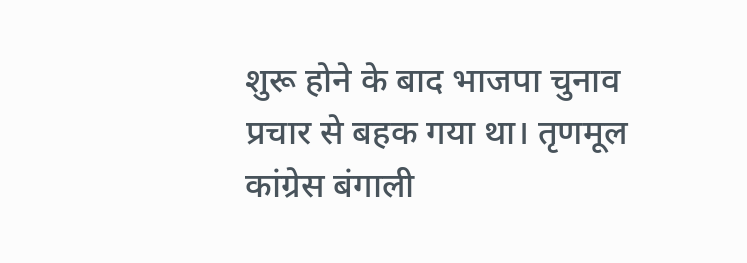शुरू होने के बाद भाजपा चुनाव प्रचार से बहक गया था। तृणमूल कांग्रेस बंगाली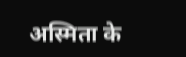अस्मिता के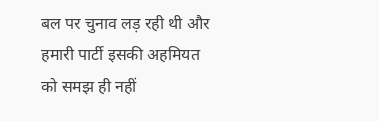बल पर चुनाव लड़ रही थी और हमारी पार्टी इसकी अहमियत को समझ ही नहीं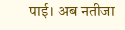पाई। अब नतीजा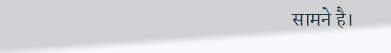सामने है।